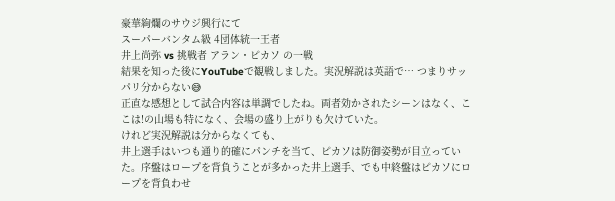豪華絢爛のサウジ興行にて
スーパーバンタム級 4団体統一王者
井上尚弥 vs 挑戦者 アラン・ピカソ の一戦
結果を知った後にYouTubeで観戦しました。実況解説は英語で… つまりサッパリ分からない😅
正直な感想として試合内容は単調でしたね。両者効かされたシーンはなく、ここは!の山場も特になく、会場の盛り上がりも欠けていた。
けれど実況解説は分からなくても、
井上選手はいつも通り的確にパンチを当て、ピカソは防御姿勢が目立っていた。序盤はロープを背負うことが多かった井上選手、でも中終盤はピカソにロープを背負わせ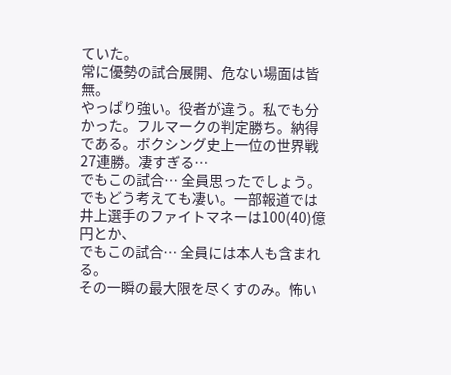ていた。
常に優勢の試合展開、危ない場面は皆無。
やっぱり強い。役者が違う。私でも分かった。フルマークの判定勝ち。納得である。ボクシング史上一位の世界戦27連勝。凄すぎる…
でもこの試合… 全員思ったでしょう。
でもどう考えても凄い。一部報道では井上選手のファイトマネーは100(40)億円とか、
でもこの試合… 全員には本人も含まれる。
その一瞬の最大限を尽くすのみ。怖い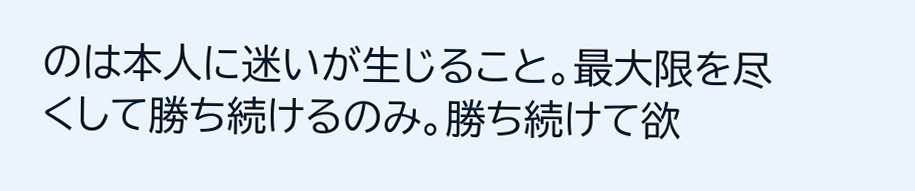のは本人に迷いが生じること。最大限を尽くして勝ち続けるのみ。勝ち続けて欲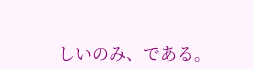しいのみ、である。